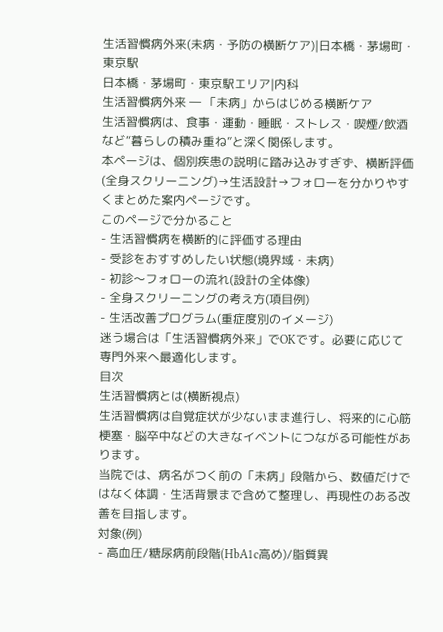生活習慣病外来(未病・予防の横断ケア)|日本橋・茅場町・東京駅
日本橋・茅場町・東京駅エリア|内科
生活習慣病外来 ― 「未病」からはじめる横断ケア
生活習慣病は、食事・運動・睡眠・ストレス・喫煙/飲酒など“暮らしの積み重ね”と深く関係します。
本ページは、個別疾患の説明に踏み込みすぎず、横断評価(全身スクリーニング)→生活設計→フォローを分かりやすくまとめた案内ページです。
このページで分かること
- 生活習慣病を横断的に評価する理由
- 受診をおすすめしたい状態(境界域・未病)
- 初診〜フォローの流れ(設計の全体像)
- 全身スクリーニングの考え方(項目例)
- 生活改善プログラム(重症度別のイメージ)
迷う場合は「生活習慣病外来」でOKです。必要に応じて専門外来へ最適化します。
目次
生活習慣病とは(横断視点)
生活習慣病は自覚症状が少ないまま進行し、将来的に心筋梗塞・脳卒中などの大きなイベントにつながる可能性があります。
当院では、病名がつく前の「未病」段階から、数値だけではなく体調・生活背景まで含めて整理し、再現性のある改善を目指します。
対象(例)
- 高血圧/糖尿病前段階(HbA1c高め)/脂質異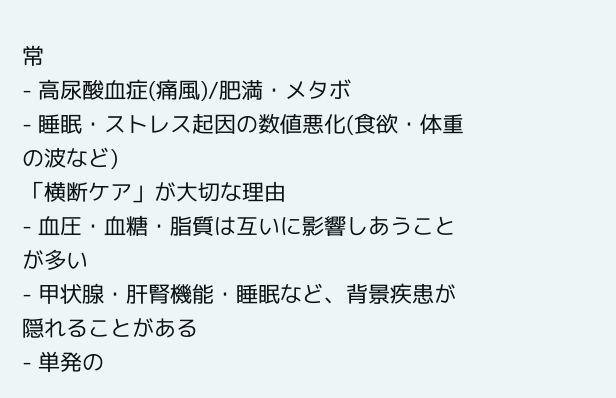常
- 高尿酸血症(痛風)/肥満・メタボ
- 睡眠・ストレス起因の数値悪化(食欲・体重の波など)
「横断ケア」が大切な理由
- 血圧・血糖・脂質は互いに影響しあうことが多い
- 甲状腺・肝腎機能・睡眠など、背景疾患が隠れることがある
- 単発の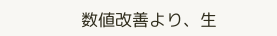数値改善より、生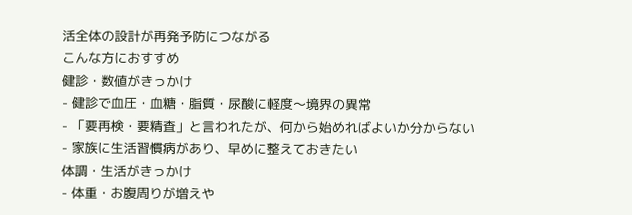活全体の設計が再発予防につながる
こんな方におすすめ
健診・数値がきっかけ
- 健診で血圧・血糖・脂質・尿酸に軽度〜境界の異常
- 「要再検・要精査」と言われたが、何から始めればよいか分からない
- 家族に生活習慣病があり、早めに整えておきたい
体調・生活がきっかけ
- 体重・お腹周りが増えや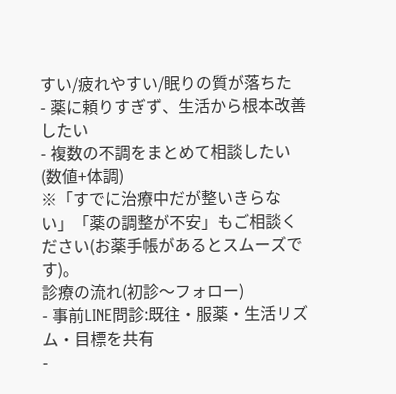すい/疲れやすい/眠りの質が落ちた
- 薬に頼りすぎず、生活から根本改善したい
- 複数の不調をまとめて相談したい(数値+体調)
※「すでに治療中だが整いきらない」「薬の調整が不安」もご相談ください(お薬手帳があるとスムーズです)。
診療の流れ(初診〜フォロー)
- 事前LINE問診:既往・服薬・生活リズム・目標を共有
-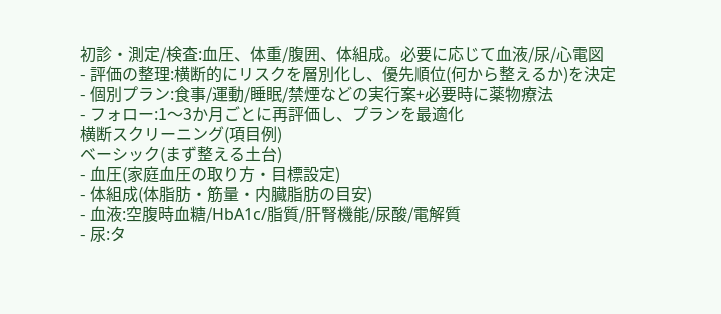初診・測定/検査:血圧、体重/腹囲、体組成。必要に応じて血液/尿/心電図
- 評価の整理:横断的にリスクを層別化し、優先順位(何から整えるか)を決定
- 個別プラン:食事/運動/睡眠/禁煙などの実行案+必要時に薬物療法
- フォロー:1〜3か月ごとに再評価し、プランを最適化
横断スクリーニング(項目例)
ベーシック(まず整える土台)
- 血圧(家庭血圧の取り方・目標設定)
- 体組成(体脂肪・筋量・内臓脂肪の目安)
- 血液:空腹時血糖/HbA1c/脂質/肝腎機能/尿酸/電解質
- 尿:タ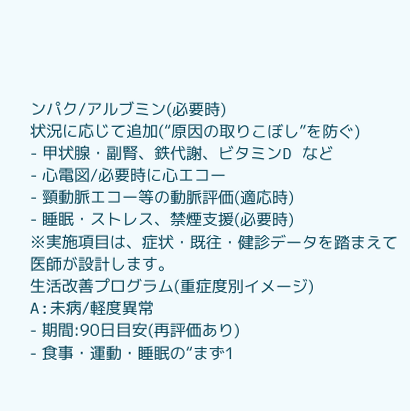ンパク/アルブミン(必要時)
状況に応じて追加(“原因の取りこぼし”を防ぐ)
- 甲状腺・副腎、鉄代謝、ビタミンD など
- 心電図/必要時に心エコー
- 頸動脈エコー等の動脈評価(適応時)
- 睡眠・ストレス、禁煙支援(必要時)
※実施項目は、症状・既往・健診データを踏まえて医師が設計します。
生活改善プログラム(重症度別イメージ)
A:未病/軽度異常
- 期間:90日目安(再評価あり)
- 食事・運動・睡眠の“まず1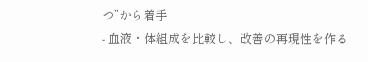つ”から着手
- 血液・体組成を比較し、改善の再現性を作る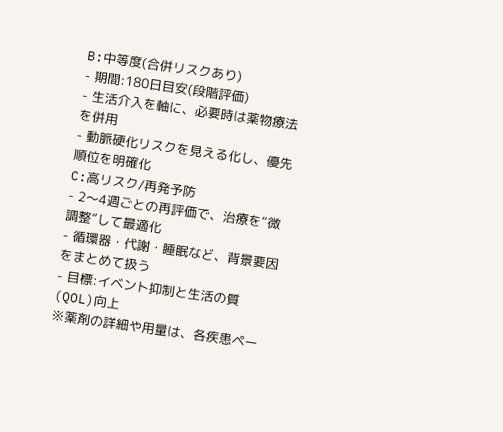B:中等度(合併リスクあり)
- 期間:180日目安(段階評価)
- 生活介入を軸に、必要時は薬物療法を併用
- 動脈硬化リスクを見える化し、優先順位を明確化
C:高リスク/再発予防
- 2〜4週ごとの再評価で、治療を“微調整”して最適化
- 循環器・代謝・睡眠など、背景要因をまとめて扱う
- 目標:イベント抑制と生活の質(QOL)向上
※薬剤の詳細や用量は、各疾患ペー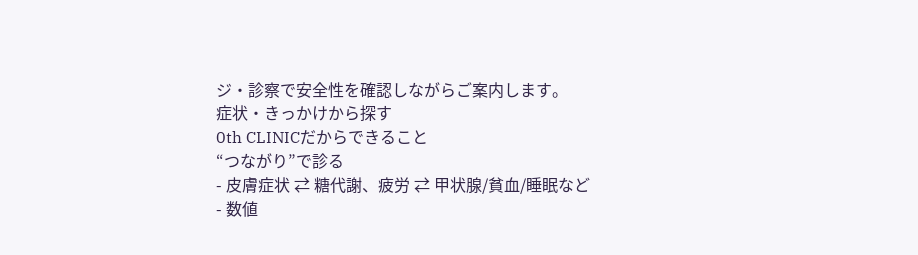ジ・診察で安全性を確認しながらご案内します。
症状・きっかけから探す
0th CLINICだからできること
“つながり”で診る
- 皮膚症状 ⇄ 糖代謝、疲労 ⇄ 甲状腺/貧血/睡眠など
- 数値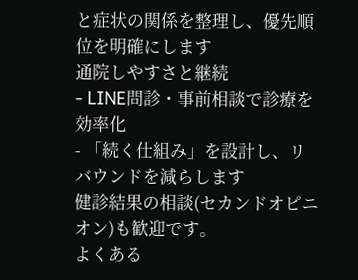と症状の関係を整理し、優先順位を明確にします
通院しやすさと継続
- LINE問診・事前相談で診療を効率化
- 「続く仕組み」を設計し、リバウンドを減らします
健診結果の相談(セカンドオピニオン)も歓迎です。
よくある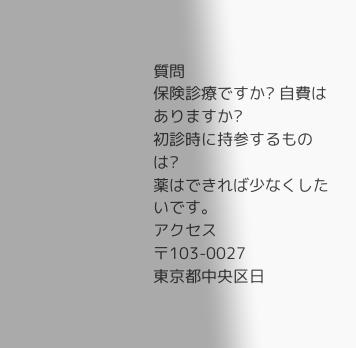質問
保険診療ですか? 自費はありますか?
初診時に持参するものは?
薬はできれば少なくしたいです。
アクセス
〒103-0027
東京都中央区日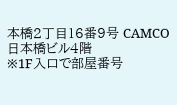本橋2丁目16番9号 CAMCO日本橋ビル4階
※1F入口で部屋番号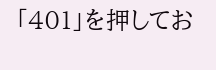「401」を押してお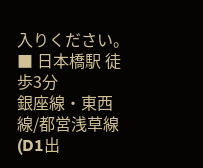入りください。
■ 日本橋駅 徒歩3分
銀座線・東西線/都営浅草線(D1出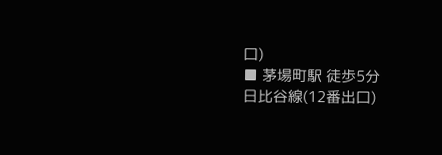口)
■ 茅場町駅 徒歩5分
日比谷線(12番出口)